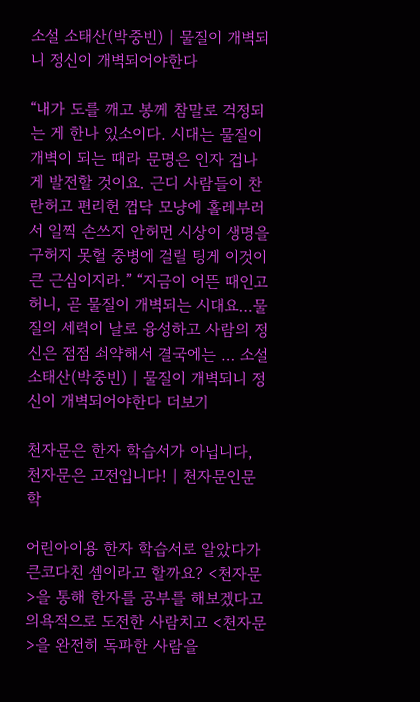소설 소태산(박중빈) | 물질이 개벽되니 정신이 개벽되어야한다

“내가 도를 깨고 봉께 참말로 걱정되는 게 한나 있소이다. 시대는 물질이 개벽이 되는 때라 문명은 인자 겁나게 발전할 것이요. 근디 사람들이 찬란허고 편리헌 껍닥 모냥에 홀레부러서 일찍 손쓰지 안허먼 시상이 생명을 구허지 못헐 중병에 걸릴 팅게 이것이 큰 근심이지라.” “지금이 어뜬 때인고 허니, 곧 물질이 개벽되는 시대요…물질의 세력이 날로 융성하고 사람의 정신은 점점 쇠약해서 결국에는 … 소설 소태산(박중빈) | 물질이 개벽되니 정신이 개벽되어야한다 더보기

천자문은 한자 학습서가 아닙니다, 천자문은 고전입니다! | 천자문인문학

어린아이용 한자 학습서로 알았다가 큰코다친 셈이라고 할까요? <천자문>을 통해 한자를 공부를 해보겠다고 의욕적으로 도전한 사람치고 <천자문>을 완전히 독파한 사람을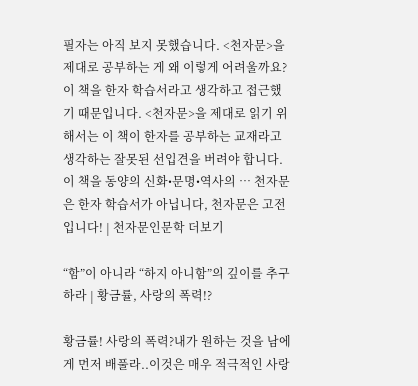필자는 아직 보지 못했습니다. <천자문>을 제대로 공부하는 게 왜 이렇게 어려울까요? 이 책을 한자 학습서라고 생각하고 접근했기 때문입니다. <천자문>을 제대로 읽기 위해서는 이 책이 한자를 공부하는 교재라고 생각하는 잘못된 선입견을 버려야 합니다. 이 책을 동양의 신화•문명•역사의 … 천자문은 한자 학습서가 아닙니다, 천자문은 고전입니다! | 천자문인문학 더보기

“함”이 아니라 “하지 아니함”의 깊이를 추구하라 | 황금률, 사랑의 폭력!?

황금률! 사랑의 폭력?내가 원하는 것을 남에게 먼저 배풀라..이것은 매우 적극적인 사랑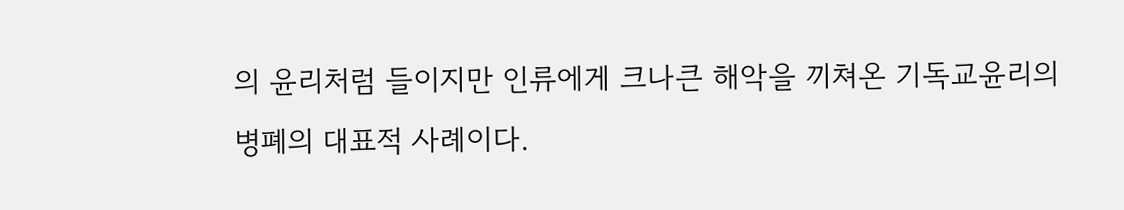의 윤리처럼 들이지만 인류에게 크나큰 해악을 끼쳐온 기독교윤리의 병폐의 대표적 사례이다.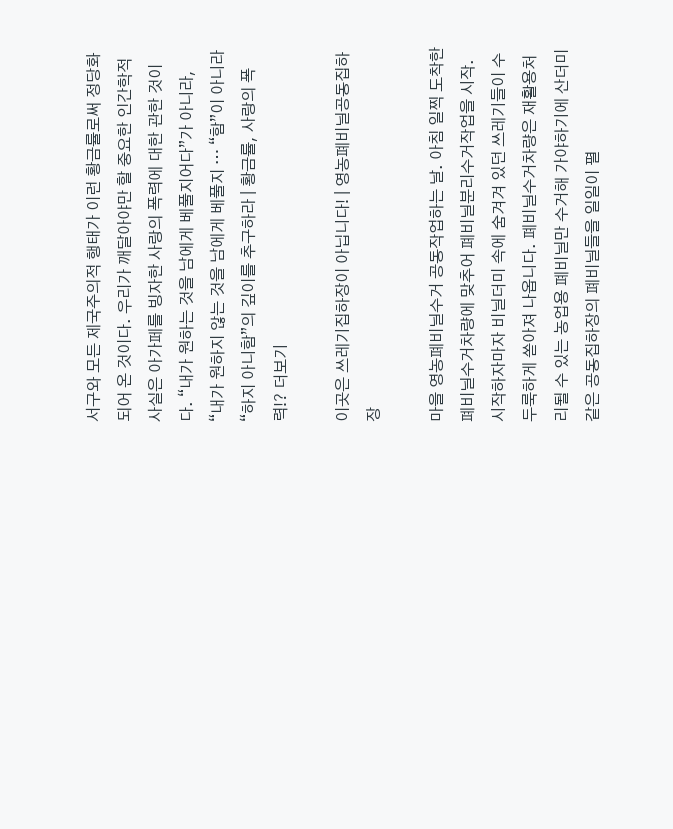서구와 모든 제국주의적 행태가 이런 황금률로써 정당화되어 온 것이다. 우리가 깨달아야만 할 중요한 인간학적 사실은 아가페를 빙자한 사랑의 폭력에 대한 관한 것이다. “내가 원하는 것을 남에게 베풀지어다”가 아니라, “내가 원하지 않는 것을 남에게 베풀지 … “함”이 아니라 “하지 아니함”의 깊이를 추구하라 | 황금률, 사랑의 폭력!? 더보기

이곳은 쓰레기집하장이 아닙니다! | 영농폐비닐공동집하장

마을 영농폐비닐수거 공동작업하는 날. 아침 일찍 도착한 폐비닐수거차량에 맞추어 폐비닐분리수거작업을 시작. 시작하자마자 비닐더미 속에 숨겨겨 있던 쓰레기들이 수두룩하게 쏟아져 나옵니다. 폐비닐수거차량은 재활용처리될 수 있는 농업용 폐비닐만 수거해 가야하기에 산더미같은 공동집하장의 폐비닐들을 일일이 펼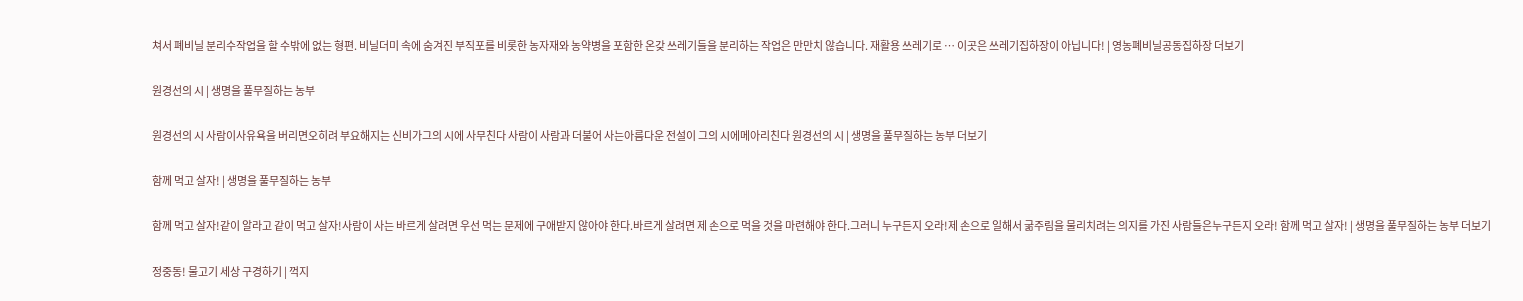쳐서 폐비닐 분리수작업을 할 수밖에 없는 형편. 비닐더미 속에 숨겨진 부직포를 비롯한 농자재와 농약병을 포함한 온갖 쓰레기들을 분리하는 작업은 만만치 않습니다. 재활용 쓰레기로 … 이곳은 쓰레기집하장이 아닙니다! | 영농폐비닐공동집하장 더보기

원경선의 시 | 생명을 풀무질하는 농부

원경선의 시 사람이사유욕을 버리면오히려 부요해지는 신비가그의 시에 사무친다 사람이 사람과 더불어 사는아름다운 전설이 그의 시에메아리친다 원경선의 시 | 생명을 풀무질하는 농부 더보기

함께 먹고 살자! | 생명을 풀무질하는 농부

함께 먹고 살자!같이 알라고 같이 먹고 살자!사람이 사는 바르게 살려면 우선 먹는 문제에 구애받지 않아야 한다.바르게 살려면 제 손으로 먹을 것을 마련해야 한다.그러니 누구든지 오라!제 손으로 일해서 굶주림을 물리치려는 의지를 가진 사람들은누구든지 오라! 함께 먹고 살자! | 생명을 풀무질하는 농부 더보기

정중동! 물고기 세상 구경하기 | 꺽지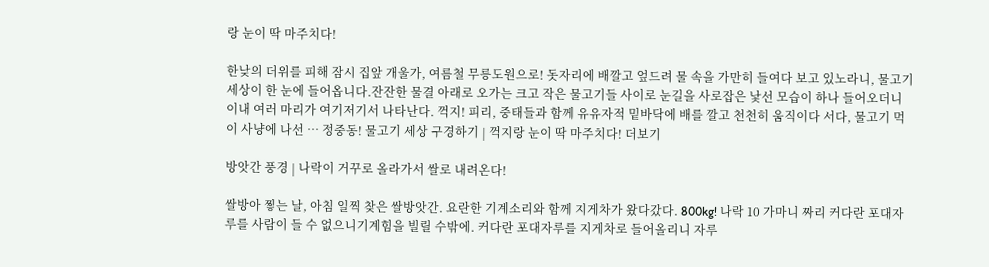랑 눈이 딱 마주치다!

한낮의 더위를 피해 잠시 집앞 개울가, 여름철 무릉도원으로! 돗자리에 배깔고 엎드려 물 속을 가만히 들여다 보고 있노라니, 물고기 세상이 한 눈에 들어옵니다.잔잔한 물결 아래로 오가는 크고 작은 물고기들 사이로 눈길을 사로잡은 낯선 모습이 하나 들어오더니 이내 여러 마리가 여기저기서 나타난다. 꺽지! 피리, 중태들과 함께 유유자적 밑바닥에 배를 깔고 천천히 움직이다 서다, 물고기 먹이 사냥에 나선 … 정중동! 물고기 세상 구경하기 | 꺽지랑 눈이 딱 마주치다! 더보기

방앗간 풍경 | 나락이 거꾸로 올라가서 쌀로 내려온다!

쌀방아 찧는 날, 아침 일찍 찾은 쌀방앗간. 요란한 기계소리와 함께 지게차가 왔다갔다. 800kg! 나락 10 가마니 짜리 커다란 포대자루를 사람이 들 수 없으니기계힘을 빌릴 수밖에. 커다란 포대자루를 지게차로 들어올리니 자루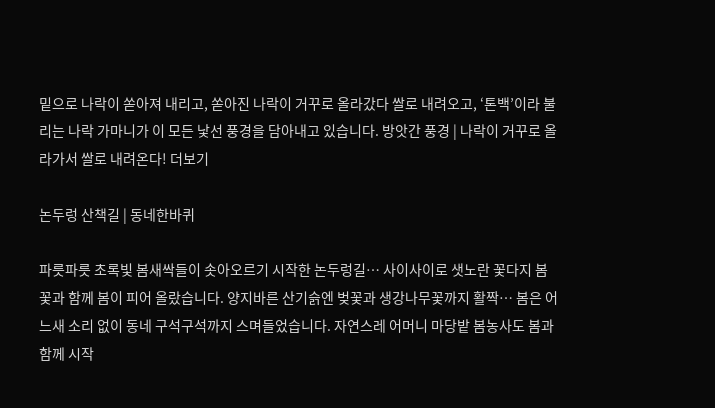밑으로 나락이 쏟아져 내리고, 쏟아진 나락이 거꾸로 올라갔다 쌀로 내려오고, ‘톤백’이라 불리는 나락 가마니가 이 모든 낯선 풍경을 담아내고 있습니다. 방앗간 풍경 | 나락이 거꾸로 올라가서 쌀로 내려온다! 더보기

논두렁 산책길 | 동네한바퀴

파릇파릇 초록빛 봄새싹들이 솟아오르기 시작한 논두렁길… 사이사이로 샛노란 꽃다지 봄꽃과 함께 봄이 피어 올랐습니다. 양지바른 산기슭엔 벚꽃과 생강나무꽃까지 활짝… 봄은 어느새 소리 없이 동네 구석구석까지 스며들었습니다. 자연스레 어머니 마당밭 봄농사도 봄과 함께 시작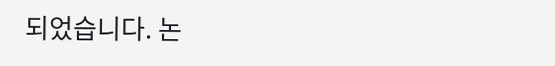되었습니다. 논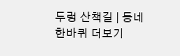두렁 산책길 | 동네한바퀴 더보기